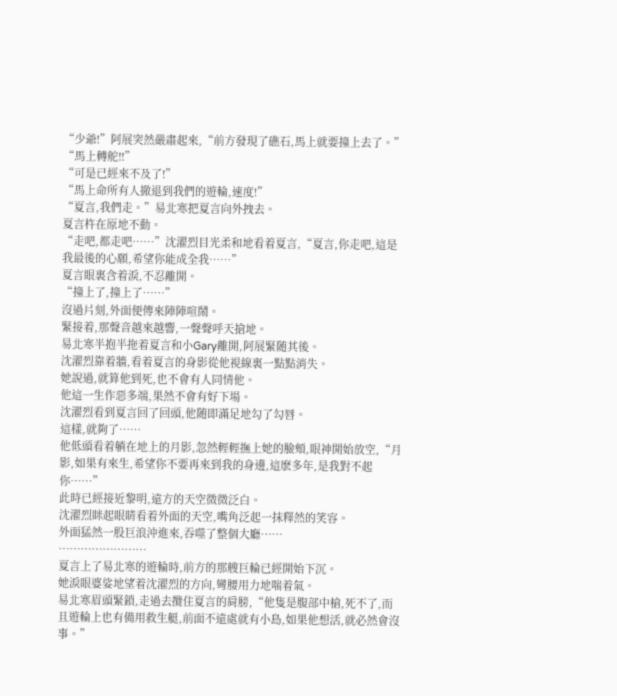“少爺!”阿展突然嚴肅起來,“前方發現了礁石,馬上就要撞上去了。”
“馬上轉舵!!”
“可是已經來不及了!”
“馬上命所有人撤退到我們的遊輪,速度!”
“夏言,我們走。”易北寒把夏言向外拽去。
夏言杵在原地不動。
“走吧,都走吧……”沈濯烈目光柔和地看着夏言,“夏言,你走吧,這是我最後的心願,希望你能成全我……”
夏言眼裏含着淚,不忍離開。
“撞上了,撞上了……”
沒過片刻,外面便傳來陣陣喧鬧。
緊接着,那聲音越來越響,一聲聲呼天搶地。
易北寒半抱半拖着夏言和小Gary離開,阿展緊随其後。
沈濯烈靠着牆,看着夏言的身影從他視線裏一點點消失。
她說過,就算他到死,也不會有人同情他。
他這一生作惡多端,果然不會有好下場。
沈濯烈看到夏言回了回頭,他随即滿足地勾了勾唇。
這樣,就夠了……
他低頭看着躺在地上的月影,忽然輕輕撫上她的臉頰,眼神開始放空,“月影,如果有來生,希望你不要再來到我的身邊,這麽多年,是我對不起你……”
此時已經接近黎明,遠方的天空微微泛白。
沈濯烈眯起眼睛看着外面的天空,嘴角泛起一抹釋然的笑容。
外面猛然一股巨浪沖進來,吞噬了整個大廳……
……………………
夏言上了易北寒的遊輪時,前方的那艘巨輪已經開始下沉。
她淚眼婆娑地望着沈濯烈的方向,彎腰用力地喘着氣。
易北寒眉頭緊鎖,走過去攬住夏言的肩膀,“他隻是腹部中槍,死不了,而且遊輪上也有備用救生艇,前面不遠處就有小島,如果他想活,就必然會沒事。”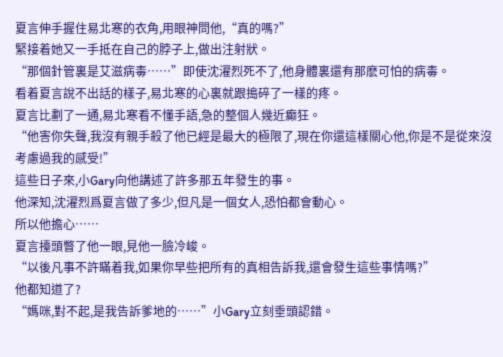夏言伸手握住易北寒的衣角,用眼神問他,“真的嗎?”
緊接着她又一手抵在自己的脖子上,做出注射狀。
“那個針管裏是艾滋病毒……”即使沈濯烈死不了,他身體裏還有那麽可怕的病毒。
看着夏言說不出話的樣子,易北寒的心裏就跟搗碎了一樣的疼。
夏言比劃了一通,易北寒看不懂手語,急的整個人幾近癫狂。
“他害你失聲,我沒有親手殺了他已經是最大的極限了,現在你還這樣關心他,你是不是從來沒考慮過我的感受!”
這些日子來,小Gary向他講述了許多那五年發生的事。
他深知,沈濯烈爲夏言做了多少,但凡是一個女人,恐怕都會動心。
所以他擔心……
夏言擡頭瞥了他一眼,見他一臉冷峻。
“以後凡事不許瞞着我,如果你早些把所有的真相告訴我,還會發生這些事情嗎?”
他都知道了?
“媽咪,對不起,是我告訴爹地的……”小Gary立刻垂頭認錯。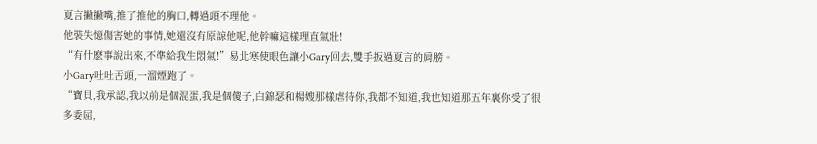夏言撇撇嘴,推了推他的胸口,轉過頭不理他。
他裝失憶傷害她的事情,她還沒有原諒他呢,他幹嘛這樣理直氣壯!
“有什麽事說出來,不準給我生悶氣!”易北寒使眼色讓小Gary回去,雙手扳過夏言的肩膀。
小Gary吐吐舌頭,一溜煙跑了。
“寶貝,我承認,我以前是個混蛋,我是個傻子,白錦瑟和楊嫂那樣虐待你,我都不知道,我也知道那五年裏你受了很多委屈,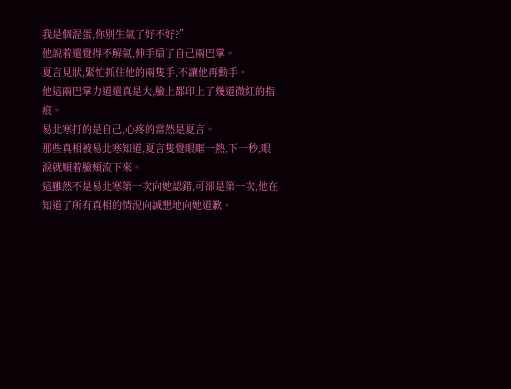我是個混蛋,你别生氣了好不好?”
他說着還覺得不解氣,伸手扇了自己兩巴掌。
夏言見狀,緊忙抓住他的兩隻手,不讓他再動手。
他這兩巴掌力道還真是大,臉上都印上了幾道微紅的指痕。
易北寒打的是自己,心疼的當然是夏言。
那些真相被易北寒知道,夏言隻覺眼眶一熱,下一秒,眼淚就順着臉頰流下來。
這雖然不是易北寒第一次向她認錯,可卻是第一次,他在知道了所有真相的情況向誠懇地向她道歉。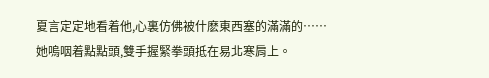夏言定定地看着他,心裏仿佛被什麽東西塞的滿滿的……
她嗚咽着點點頭,雙手握緊拳頭抵在易北寒肩上。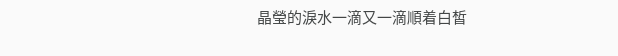晶瑩的淚水一滴又一滴順着白皙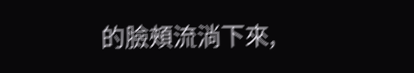的臉頰流淌下來,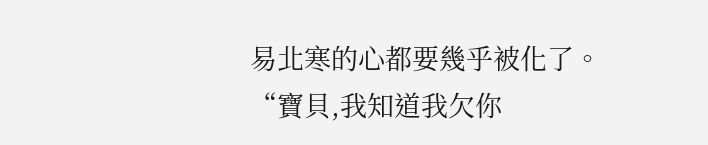易北寒的心都要幾乎被化了。
“寶貝,我知道我欠你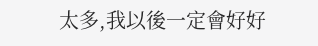太多,我以後一定會好好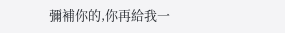彌補你的,你再給我一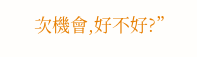次機會,好不好?”